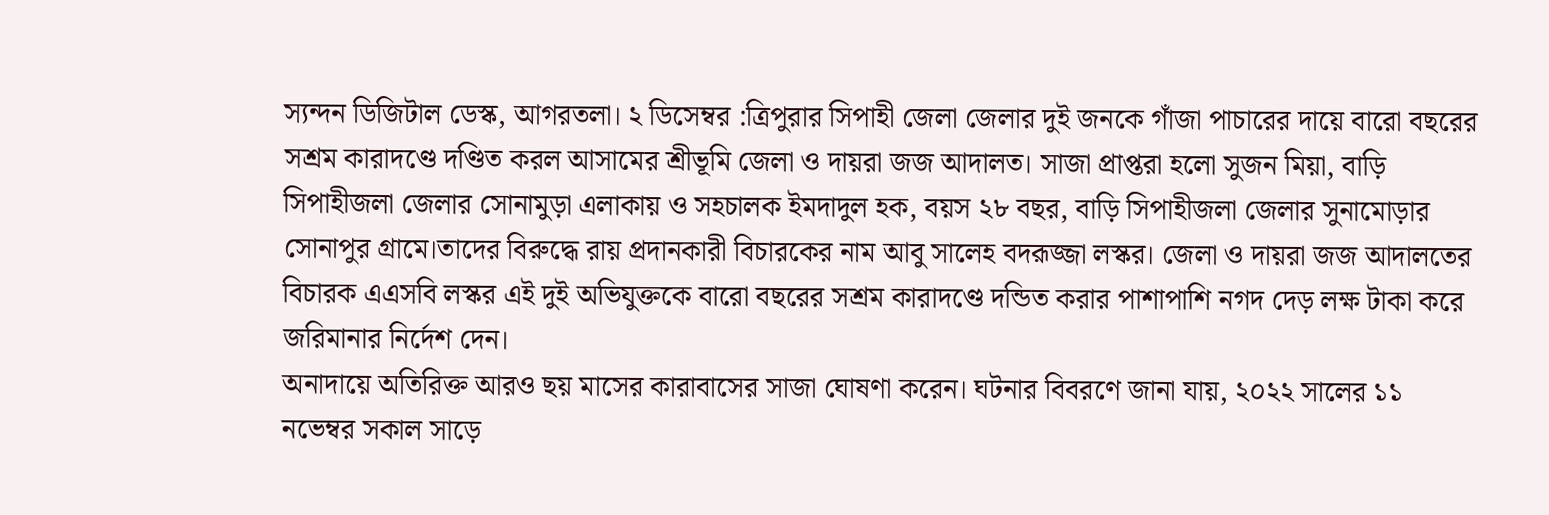স্যন্দন ডিজিটাল ডেস্ক, আগরতলা। ২ ডিসেম্বর :ত্রিপুরার সিপাহী জেলা জেলার দুই জনকে গাঁজা পাচারের দায়ে বারো বছরের সশ্রম কারাদণ্ডে দণ্ডিত করল আসামের শ্রীভূমি জেলা ও দায়রা জজ আদালত। সাজা প্রাপ্তরা হলো সুজন মিয়া, বাড়ি সিপাহীজলা জেলার সোনামুড়া এলাকায় ও সহচালক ইমদাদুল হক, বয়স ২৮ বছর, বাড়ি সিপাহীজলা জেলার সুনামোড়ার সোনাপুর গ্রামে।তাদের বিরুদ্ধে রায় প্রদানকারী বিচারকের নাম আবু সালেহ বদরূজ্জা লস্কর। জেলা ও দায়রা জজ আদালতের বিচারক এএসবি লস্কর এই দুই অভিযুক্তকে বারো বছরের সশ্রম কারাদণ্ডে দন্ডিত করার পাশাপাশি নগদ দেড় লক্ষ টাকা করে জরিমানার নির্দেশ দেন।
অনাদায়ে অতিরিক্ত আরও ছয় মাসের কারাবাসের সাজা ঘোষণা করেন। ঘটনার বিবরণে জানা যায়, ২০২২ সালের ১১ নভেম্বর সকাল সাড়ে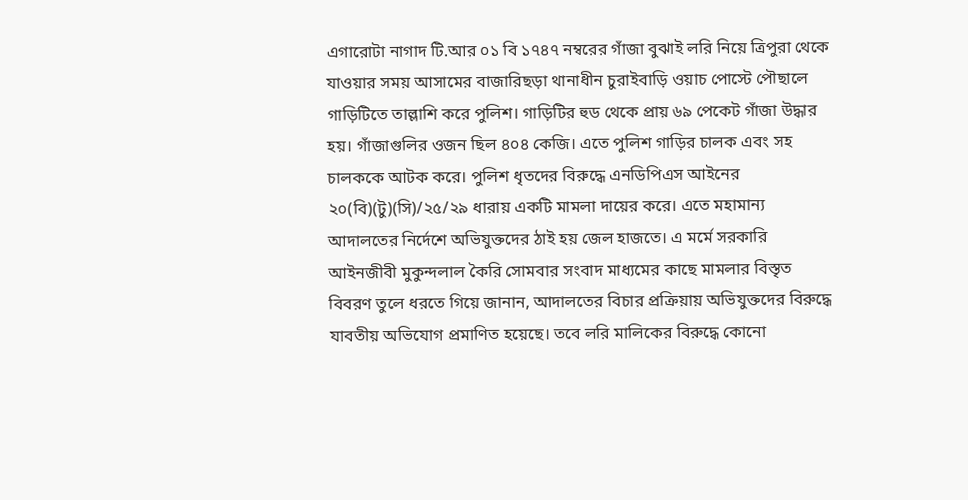এগারোটা নাগাদ টি.আর ০১ বি ১৭৪৭ নম্বরের গাঁজা বুঝাই লরি নিয়ে ত্রিপুরা থেকে যাওয়ার সময় আসামের বাজারিছড়া থানাধীন চুরাইবাড়ি ওয়াচ পোস্টে পৌছালে গাড়িটিতে তাল্লাশি করে পুলিশ। গাড়িটির হুড থেকে প্রায় ৬৯ পেকেট গাঁজা উদ্ধার হয়। গাঁজাগুলির ওজন ছিল ৪০৪ কেজি। এতে পুলিশ গাড়ির চালক এবং সহ চালককে আটক করে। পুলিশ ধৃতদের বিরুদ্ধে এনডিপিএস আইনের ২০(বি)(টু)(সি)/২৫/২৯ ধারায় একটি মামলা দায়ের করে। এতে মহামান্য আদালতের নির্দেশে অভিযুক্তদের ঠাই হয় জেল হাজতে। এ মর্মে সরকারি আইনজীবী মুকুন্দলাল কৈরি সোমবার সংবাদ মাধ্যমের কাছে মামলার বিস্তৃত বিবরণ তুলে ধরতে গিয়ে জানান, আদালতের বিচার প্রক্রিয়ায় অভিযুক্তদের বিরুদ্ধে যাবতীয় অভিযোগ প্রমাণিত হয়েছে। তবে লরি মালিকের বিরুদ্ধে কোনো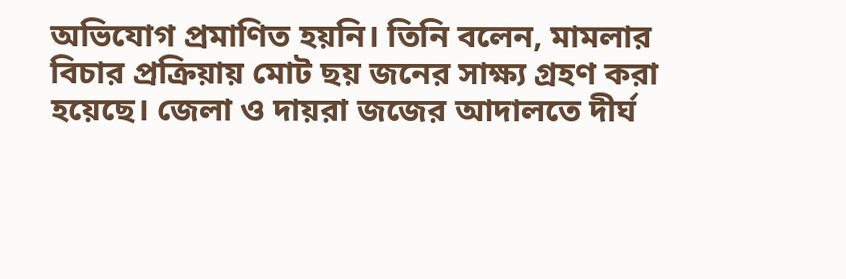অভিযোগ প্রমাণিত হয়নি। তিনি বলেন, মামলার বিচার প্রক্রিয়ায় মোট ছয় জনের সাক্ষ্য গ্রহণ করা হয়েছে। জেলা ও দায়রা জজের আদালতে দীর্ঘ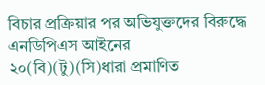বিচার প্রক্রিয়ার পর অভিযুক্তদের বিরুদ্ধে এনডিপিএস আইনের ২০(বি)(টু)(সি)ধারা প্রমাণিত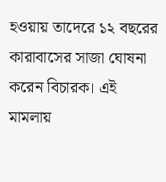হওয়ায় তাদেরে ১২ বছরের কারাবাসের সাজা ঘোষনা করেন বিচারক। এই মামলায়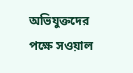অভিযুক্তদের পক্ষে সওয়াল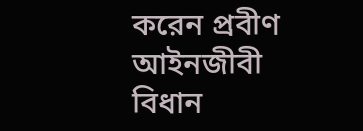করেন প্রবীণ আইনজীবী বিধান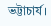ভট্টাচার্য।